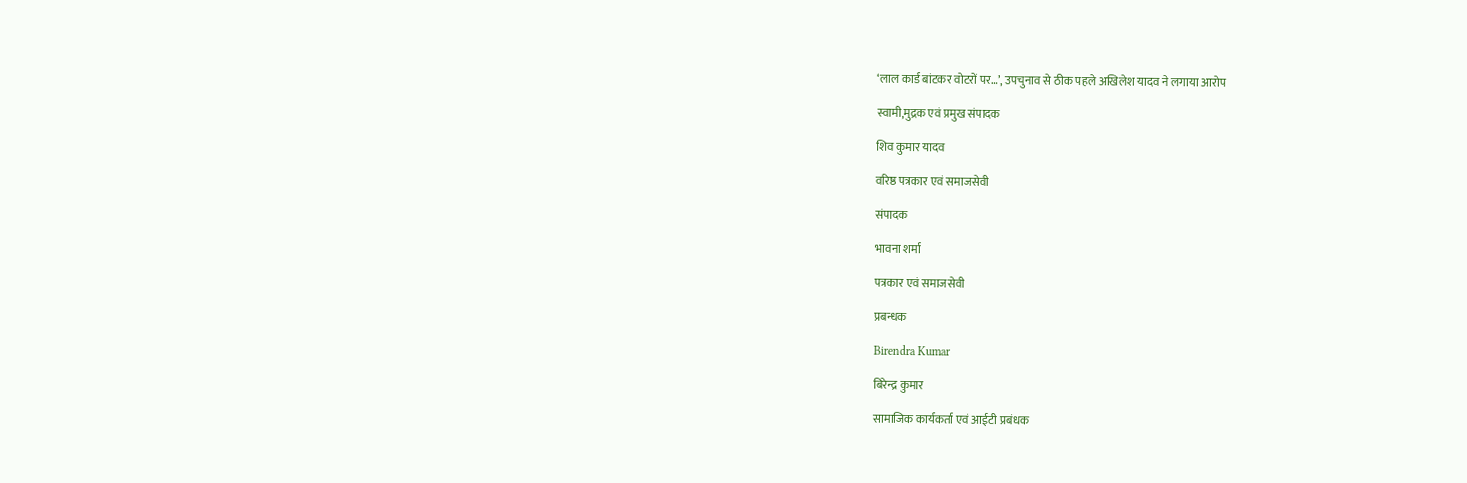‘लाल कार्ड बांटकर वोटरों पर…’, उपचुनाव से ठीक पहले अखिलेश यादव ने लगाया आरोप

स्वामी,मुद्रक एवं प्रमुख संपादक

शिव कुमार यादव

वरिष्ठ पत्रकार एवं समाजसेवी

संपादक

भावना शर्मा

पत्रकार एवं समाजसेवी

प्रबन्धक

Birendra Kumar

बिरेन्द्र कुमार

सामाजिक कार्यकर्ता एवं आईटी प्रबंधक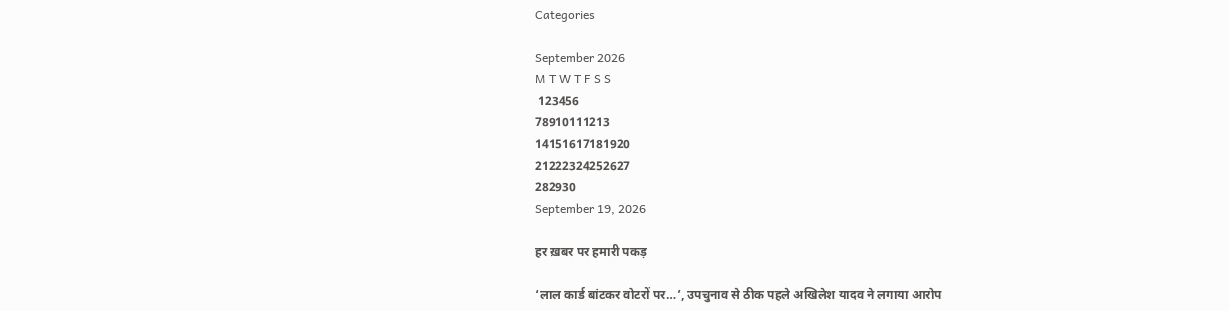Categories

September 2026
M T W T F S S
 123456
78910111213
14151617181920
21222324252627
282930
September 19, 2026

हर ख़बर पर हमारी पकड़

‘लाल कार्ड बांटकर वोटरों पर…’, उपचुनाव से ठीक पहले अखिलेश यादव ने लगाया आरोप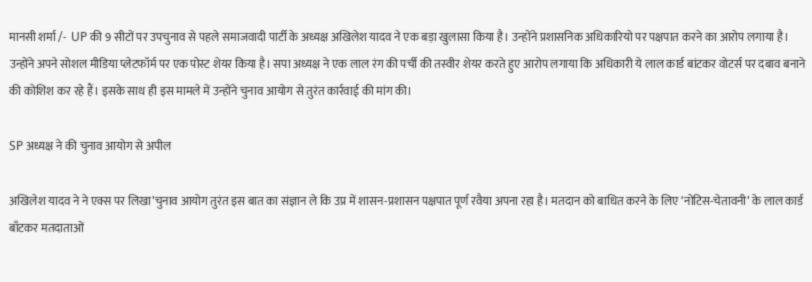मानसी शर्मा /-  UP की 9 सीटों पर उपचुनाव से पहले समाजवादी पार्टी के अध्यक्ष अखिलेश यादव ने एक बड़ा खुलासा किया है। उन्होंने प्रशासनिक अधिकारियो पर पक्षपात करने का आरोप लगाया है। उन्होंने अपने सोशल मीडिया प्लेटफॉर्म पर एक पोस्ट शेयर किया है। सपा अध्यक्ष ने एक लाल रंग की पर्ची की तस्वीर शेयर करते हुए आरोप लगाया कि अधिकारी ये लाल कार्ड बांटकर वोटर्स पर दबाव बनाने की कोशिश कर रहे हैं। इसके साथ ही इस मामले में उन्होंने चुनाव आयोग से तुरंत कार्रवाई की मांग की।

SP अध्यक्ष ने की चुनाव आयोग से अपील

अखिलेश यादव ने ने एक्स पर लिखा’चुनाव आयोग तुरंत इस बात का संज्ञान ले कि उप्र में शासन-प्रशासन पक्षपात पूर्ण रवैया अपना रहा है। मतदान को बाधित करने के लिए ‘नोटिस-चेतावनी’ के लाल कार्ड बाँटकर मतदाताओं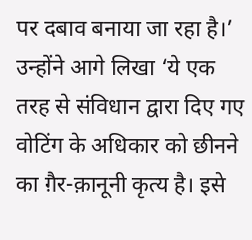पर दबाव बनाया जा रहा है।’ उन्होंने आगे लिखा ‘ये एक तरह से संविधान द्वारा दिए गए वोटिंग के अधिकार को छीनने का ग़ैर-क़ानूनी कृत्य है। इसे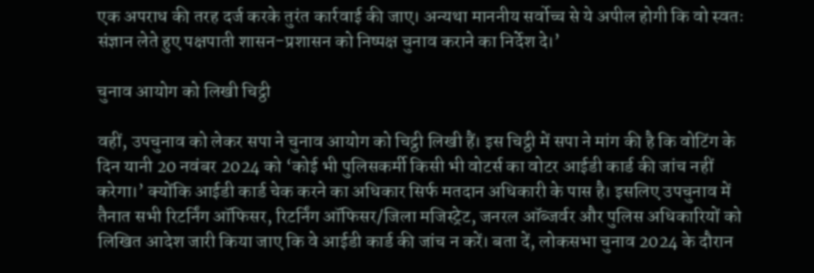एक अपराध की तरह दर्ज करके तुरंत कार्रवाई की जाए। अन्यथा माननीय सर्वोच्च से ये अपील होगी कि वो स्वतः संज्ञान लेते हुए पक्षपाती शासन-प्रशासन को निष्पक्ष चुनाव कराने का निर्देश दे।’

चुनाव आयोग को लिखी चिट्ठी

वहीं, उपचुनाव को लेकर सपा ने चुनाव आयोग को चिट्ठी लिखी हैं। इस चिट्ठी में सपा ने मांग की है कि वोटिंग के दिन यानी 20 नवंबर 2024 को ‘कोई भी पुलिसकर्मी किसी भी वोटर्स का वोटर आईडी कार्ड की जांच नहीं करेगा।’ क्योंकि आईडी कार्ड चेक करने का अधिकार सिर्फ मतदान अधिकारी के पास है। इसलिए उपचुनाव में तैनात सभी रिटर्निंग ऑफिसर, रिटर्निंग ऑफिसर/जिला मजिस्ट्रेट, जनरल ऑब्जर्वर और पुलिस अधिकारियों को लिखित आदेश जारी किया जाए कि वे आईडी कार्ड की जांच न करें। बता दें, लोकसभा चुनाव 2024 के दौरान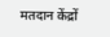मतदान केंद्रों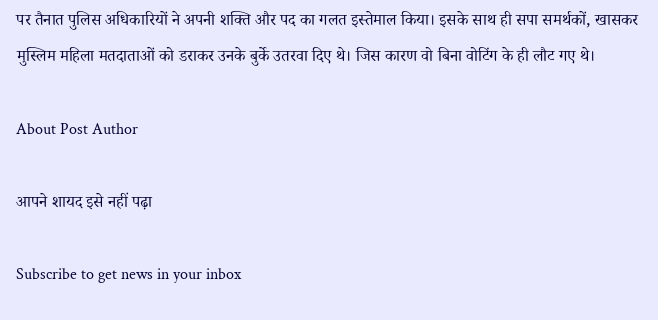पर तैनात पुलिस अधिकारियों ने अपनी शक्ति और पद का गलत इस्तेमाल किया। इसके साथ ही सपा समर्थकों, खासकर मुस्लिम महिला मतदाताओं को डराकर उनके बुर्के उतरवा दिए थे। जिस कारण वो बिना वोटिंग के ही लौट गए थे।

About Post Author

आपने शायद इसे नहीं पढ़ा

Subscribe to get news in your inbox